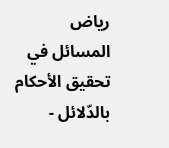رياض المسائل في تحقيق الأحكام بالدّلائل -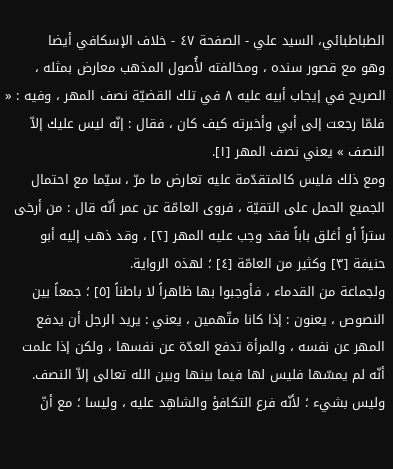الطباطبائي، السيد علي - الصفحة ٤٧ - خلاف الإسكافي أيضا
وهو مع قصور سنده ، ومخالفته لأُصول المذهب معارض بمثله ، الصريح في إيجاب أبيه عليه ٨ في تلك القضيّة نصف المهر ، وفيه : « فلمّا رجعت إلى أبي وأخبرته كيف كان ، فقال : إنّه ليس عليك إلاّ النصف » يعني نصف المهر [١].
ومع ذلك فليس كالمتقدّمة عليه تعارض ما مرّ ، سيّما مع احتمال الجميع الحمل على التقيّة ، فروى العامّة عن عمر أنّه قال : من أرخى ستراً أو أغلق باباً فقد وجب عليه المهر [٢] ، وقد ذهب إليه أبو حنيفة [٣] وكثير من العامّة [٤] ؛ لهذه الرواية.
ولجماعة من القدماء ، فأوجبوا بها ظاهراً لا باطناً [٥] ؛ جمعاً بين النصوص ، يعنون : إذا كانا متّهمين ، يعني : يريد الرجل أن يدفع المهر عن نفسه ، والمرأة تدفع العدّة عن نفسها ، ولكن إذا علمت أنّه لم يمسّها فليس لها فيما بينها وبين الله تعالى إلاّ النصف.
وليس بشيء ؛ لأنّه فرع التكافؤ والشاهِد عليه ، وليسا ؛ مع أنّ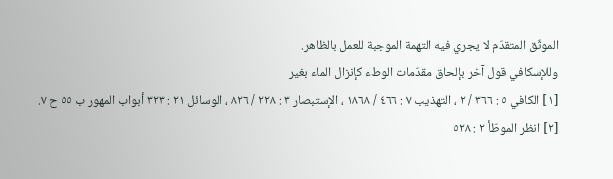الموثّق المتقدّم لا يجري فيه التهمة الموجبة للعمل بالظاهر.
وللإسكافي قول آخر بإلحاق مقدّمات الوطء كإنزال الماء بغير
[١] الكافي ٥ : ٣٦٦ / ٢ ، التهذيب ٧ : ٤٦٦ / ١٨٦٨ ، الإستبصار ٣ : ٢٢٨ / ٨٢٦ ، الوسائل ٢١ : ٣٢٣ أبواب المهور ب ٥٥ ح ٧.
[٢] انظر الموطّأ ٢ : ٥٢٨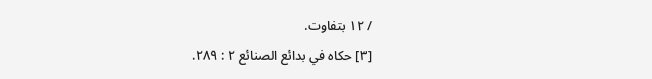/ ١٢ بتفاوت.
[٣] حكاه في بدائع الصنائع ٢ : ٢٨٩.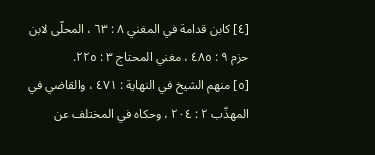[٤] كابن قدامة في المغني ٨ : ٦٣ ، المحلّى لابن حزم ٩ : ٤٨٥ ، مغني المحتاج ٣ : ٢٢٥.
[٥] منهم الشيخ في النهاية : ٤٧١ ، والقاضي في المهذّب ٢ : ٢٠٤ ، وحكاه في المختلف عن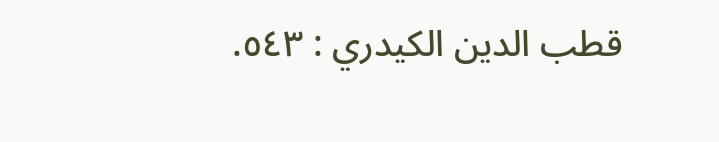قطب الدين الكيدري : ٥٤٣.